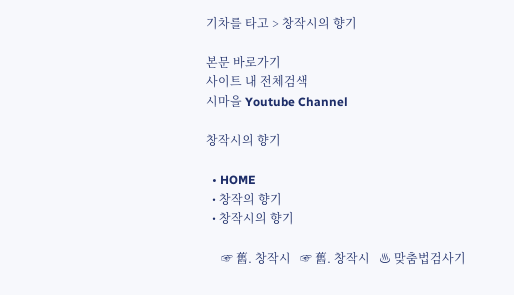기차를 타고 > 창작시의 향기

본문 바로가기
사이트 내 전체검색
시마을 Youtube Channel

창작시의 향기

  • HOME
  • 창작의 향기
  • 창작시의 향기

     ☞ 舊. 창작시   ☞ 舊. 창작시   ♨ 맞춤법검사기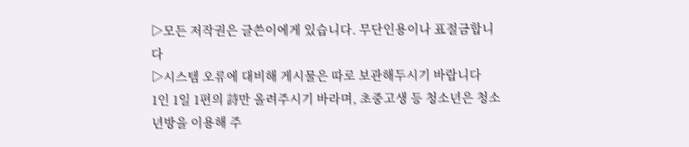▷모든 저작권은 글쓴이에게 있습니다. 무단인용이나 표절금합니다
▷시스템 오류에 대비해 게시물은 따로 보관해두시기 바랍니다
1인 1일 1편의 詩만 올려주시기 바라며, 초중고생 등 청소년은 청소년방을 이용해 주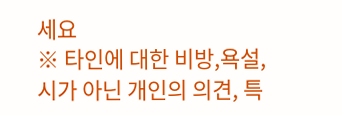세요
※ 타인에 대한 비방,욕설, 시가 아닌 개인의 의견, 특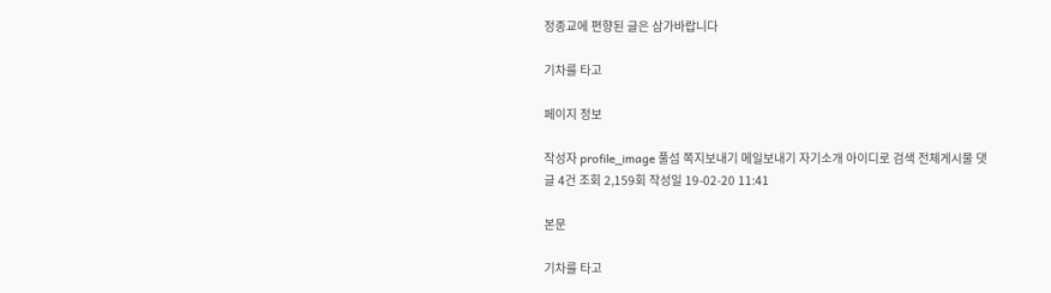정종교에 편향된 글은 삼가바랍니다

기차를 타고

페이지 정보

작성자 profile_image 풀섬 쪽지보내기 메일보내기 자기소개 아이디로 검색 전체게시물 댓글 4건 조회 2,159회 작성일 19-02-20 11:41

본문

기차를 타고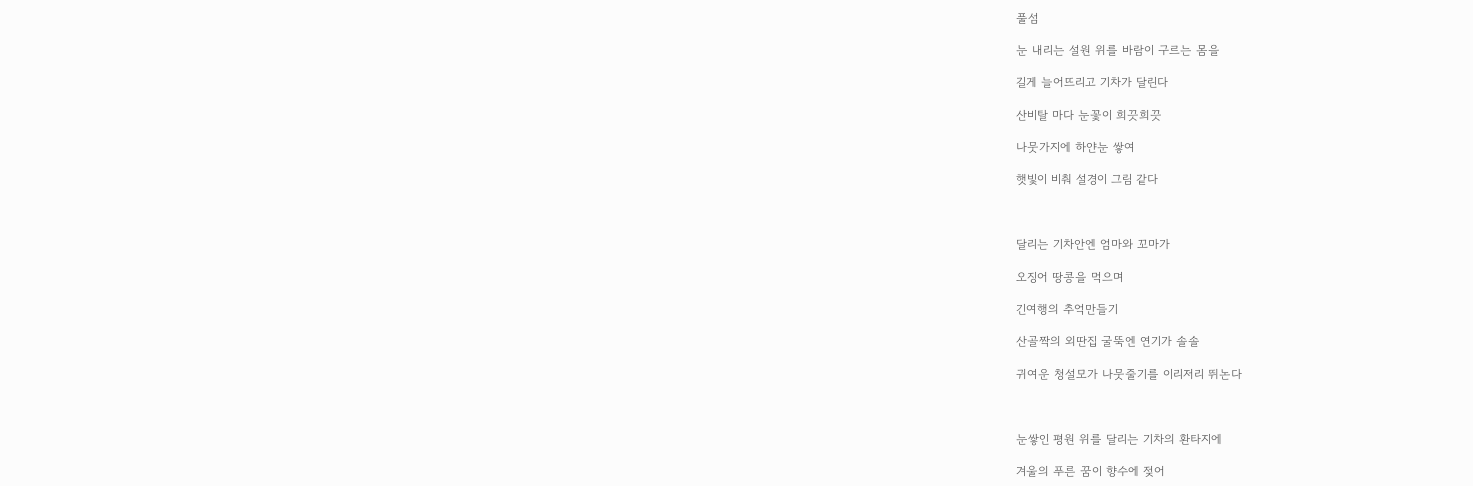풀섬

눈 내리는 설원 위를 바람이 구르는 몸을

길게 늘어뜨리고 기차가 달린다

산비탈 마다 눈꽃이 희끗희끗

나뭇가지에 하얀눈 쌓여

햇빛이 비춰 설경이 그림 같다



달리는 기차안엔 엄마와 꼬마가

오징어 땅콩을 먹으며

긴여행의 추억만들기

산골짝의 외딴집 굴뚝엔 연기가 솔솔

귀여운 청설모가 나뭇줄기를 이리저리 뛰논다



눈쌓인 평원 위를 달리는 기차의 환타지에

겨울의 푸른 꿈이 향수에 젖어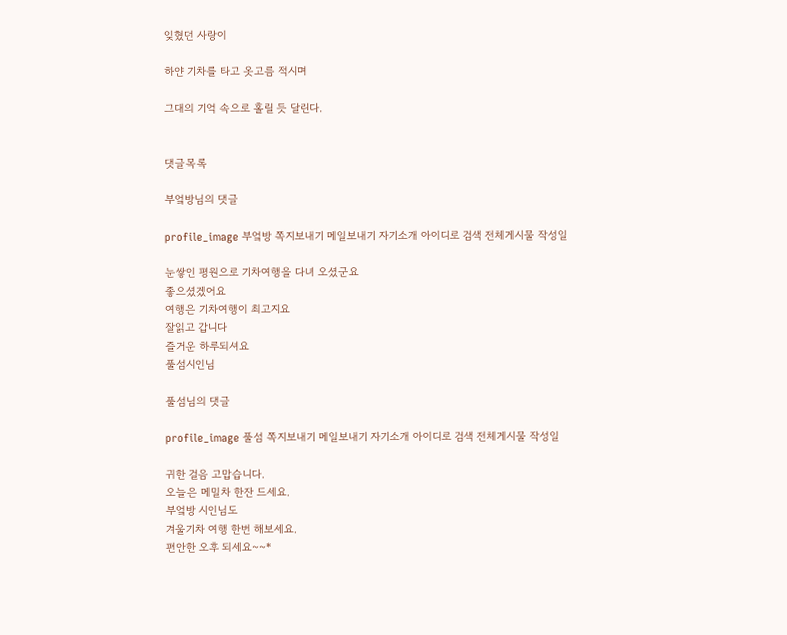잊혔던 사랑이

하얀 기차를 타고 옷고름 적시며

그대의 기억 속으로 홀릴 듯 달린다.


댓글목록

부엌방님의 댓글

profile_image 부엌방 쪽지보내기 메일보내기 자기소개 아이디로 검색 전체게시물 작성일

눈쌓인 평원으로 기차여행을 다녀 오셨군요
좋으셨겠어요
여행은 기차여행이 최고지요
잘읽고 갑니다
즐거운 하루되셔요
풀섬시인님

풀섬님의 댓글

profile_image 풀섬 쪽지보내기 메일보내기 자기소개 아이디로 검색 전체게시물 작성일

귀한 걸음 고맙습니다.
오늘은 메밀차 한잔 드세요.
부엌방 시인님도
겨울기차 여행 한번 해보세요.
편안한 오후 되세요~~*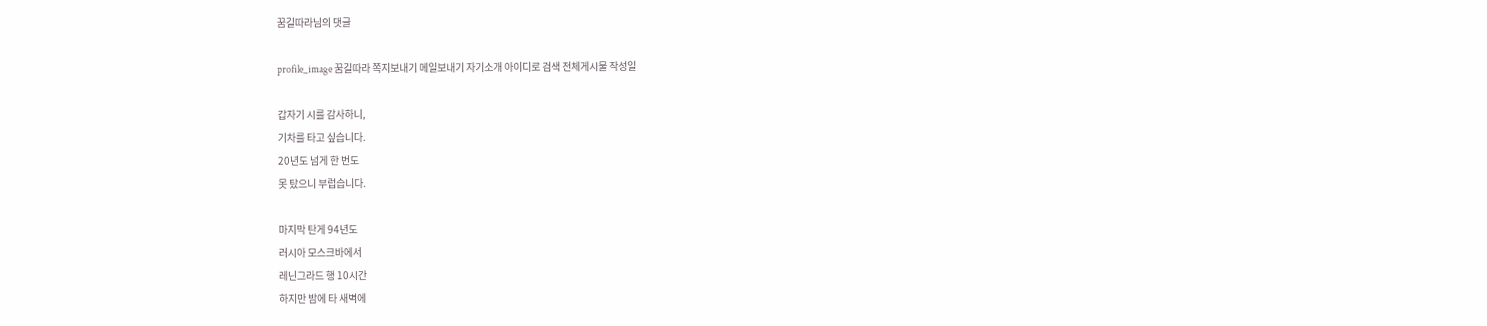꿈길따라님의 댓글

profile_image 꿈길따라 쪽지보내기 메일보내기 자기소개 아이디로 검색 전체게시물 작성일

갑자기 시를 감사하니,
기차를 타고 싶습니다.
20년도 넘게 한 번도
못 탔으니 부럽습니다.

마지막 탄게 94년도
러시아 모스크바에서
레닌그라드 행 10시간
하지만 밤에 타 새벽에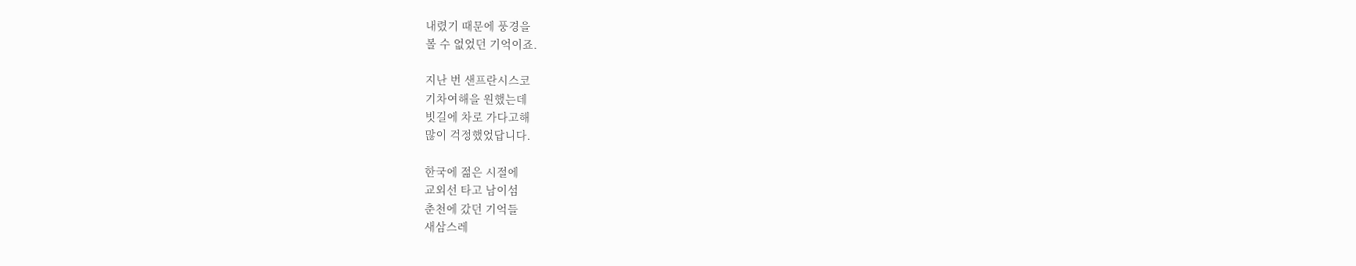내렸기 때문에 풍경을
볼 수 없었던 기억이죠.

지난 번 샌프란시스코
기차여해을 원했는데
빗길에 차로 가다고해
많이 걱정했었답니다.

한국에 젊은 시절에
교외선 타고 남이섬
춘천에 갔던 기억들
새삼스레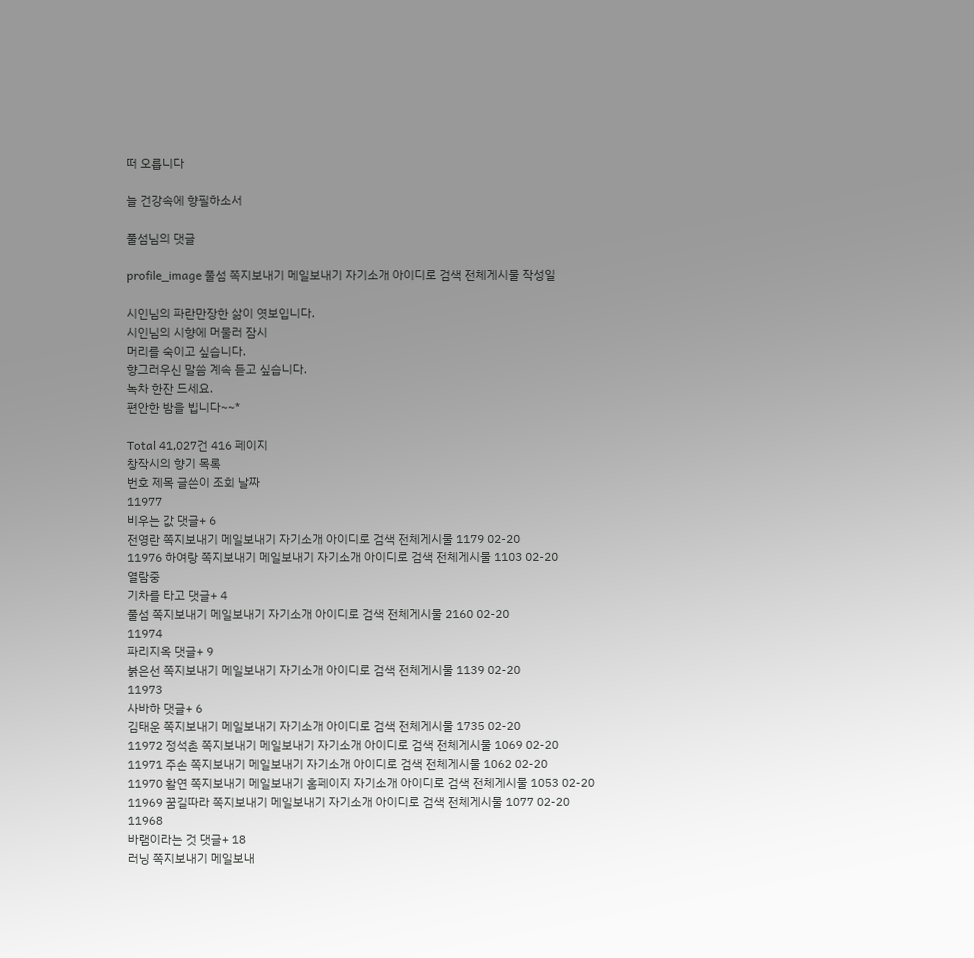떠 오릅니다

늘 건강속에 향필하소서

풀섬님의 댓글

profile_image 풀섬 쪽지보내기 메일보내기 자기소개 아이디로 검색 전체게시물 작성일

시인님의 파란만장한 삶이 엿보입니다.
시인님의 시향에 머물러 잠시
머리를 숙이고 싶습니다.
향그러우신 말씀 계속 듣고 싶습니다.
녹차 한잔 드세요.
편안한 밤을 빕니다~~*

Total 41,027건 416 페이지
창작시의 향기 목록
번호 제목 글쓴이 조회 날짜
11977
비우는 값 댓글+ 6
전영란 쪽지보내기 메일보내기 자기소개 아이디로 검색 전체게시물 1179 02-20
11976 하여랑 쪽지보내기 메일보내기 자기소개 아이디로 검색 전체게시물 1103 02-20
열람중
기차를 타고 댓글+ 4
풀섬 쪽지보내기 메일보내기 자기소개 아이디로 검색 전체게시물 2160 02-20
11974
파리지옥 댓글+ 9
붉은선 쪽지보내기 메일보내기 자기소개 아이디로 검색 전체게시물 1139 02-20
11973
사바하 댓글+ 6
김태운 쪽지보내기 메일보내기 자기소개 아이디로 검색 전체게시물 1735 02-20
11972 정석촌 쪽지보내기 메일보내기 자기소개 아이디로 검색 전체게시물 1069 02-20
11971 주손 쪽지보내기 메일보내기 자기소개 아이디로 검색 전체게시물 1062 02-20
11970 활연 쪽지보내기 메일보내기 홈페이지 자기소개 아이디로 검색 전체게시물 1053 02-20
11969 꿈길따라 쪽지보내기 메일보내기 자기소개 아이디로 검색 전체게시물 1077 02-20
11968
바램이라는 것 댓글+ 18
러닝 쪽지보내기 메일보내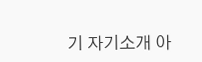기 자기소개 아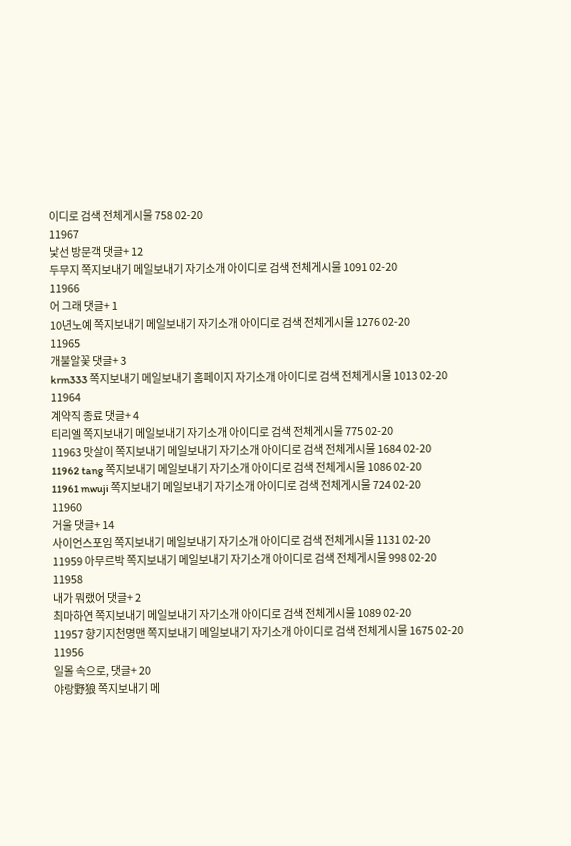이디로 검색 전체게시물 758 02-20
11967
낯선 방문객 댓글+ 12
두무지 쪽지보내기 메일보내기 자기소개 아이디로 검색 전체게시물 1091 02-20
11966
어 그래 댓글+ 1
10년노예 쪽지보내기 메일보내기 자기소개 아이디로 검색 전체게시물 1276 02-20
11965
개불알꽃 댓글+ 3
krm333 쪽지보내기 메일보내기 홈페이지 자기소개 아이디로 검색 전체게시물 1013 02-20
11964
계약직 종료 댓글+ 4
티리엘 쪽지보내기 메일보내기 자기소개 아이디로 검색 전체게시물 775 02-20
11963 맛살이 쪽지보내기 메일보내기 자기소개 아이디로 검색 전체게시물 1684 02-20
11962 tang 쪽지보내기 메일보내기 자기소개 아이디로 검색 전체게시물 1086 02-20
11961 mwuji 쪽지보내기 메일보내기 자기소개 아이디로 검색 전체게시물 724 02-20
11960
거울 댓글+ 14
사이언스포임 쪽지보내기 메일보내기 자기소개 아이디로 검색 전체게시물 1131 02-20
11959 아무르박 쪽지보내기 메일보내기 자기소개 아이디로 검색 전체게시물 998 02-20
11958
내가 뭐랬어 댓글+ 2
최마하연 쪽지보내기 메일보내기 자기소개 아이디로 검색 전체게시물 1089 02-20
11957 향기지천명맨 쪽지보내기 메일보내기 자기소개 아이디로 검색 전체게시물 1675 02-20
11956
일몰 속으로, 댓글+ 20
야랑野狼 쪽지보내기 메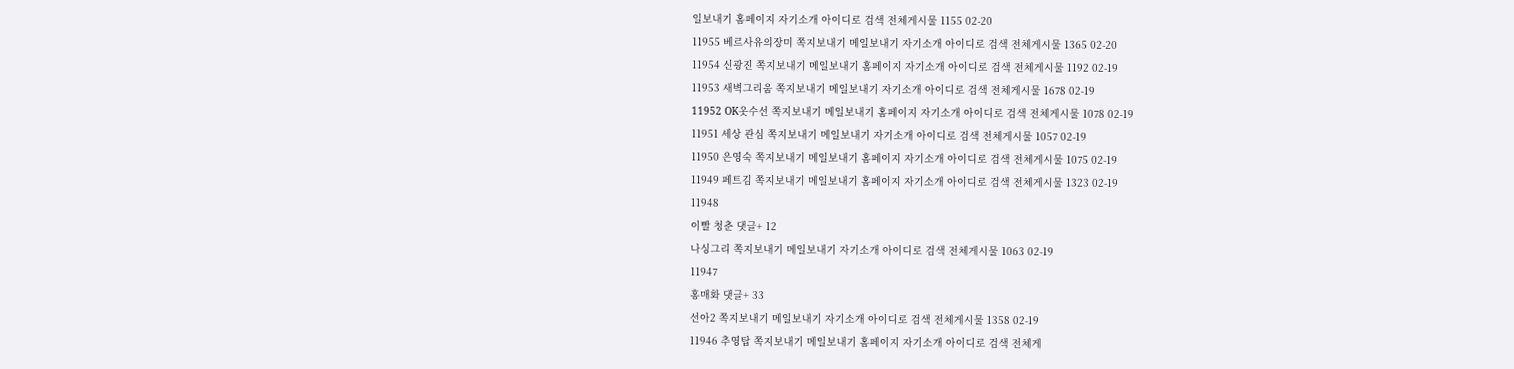일보내기 홈페이지 자기소개 아이디로 검색 전체게시물 1155 02-20
11955 베르사유의장미 쪽지보내기 메일보내기 자기소개 아이디로 검색 전체게시물 1365 02-20
11954 신광진 쪽지보내기 메일보내기 홈페이지 자기소개 아이디로 검색 전체게시물 1192 02-19
11953 새벽그리움 쪽지보내기 메일보내기 자기소개 아이디로 검색 전체게시물 1678 02-19
11952 OK옷수선 쪽지보내기 메일보내기 홈페이지 자기소개 아이디로 검색 전체게시물 1078 02-19
11951 세상 관심 쪽지보내기 메일보내기 자기소개 아이디로 검색 전체게시물 1057 02-19
11950 은영숙 쪽지보내기 메일보내기 홈페이지 자기소개 아이디로 검색 전체게시물 1075 02-19
11949 페트김 쪽지보내기 메일보내기 홈페이지 자기소개 아이디로 검색 전체게시물 1323 02-19
11948
이빨 청춘 댓글+ 12
나싱그리 쪽지보내기 메일보내기 자기소개 아이디로 검색 전체게시물 1063 02-19
11947
홍매화 댓글+ 33
선아2 쪽지보내기 메일보내기 자기소개 아이디로 검색 전체게시물 1358 02-19
11946 추영탑 쪽지보내기 메일보내기 홈페이지 자기소개 아이디로 검색 전체게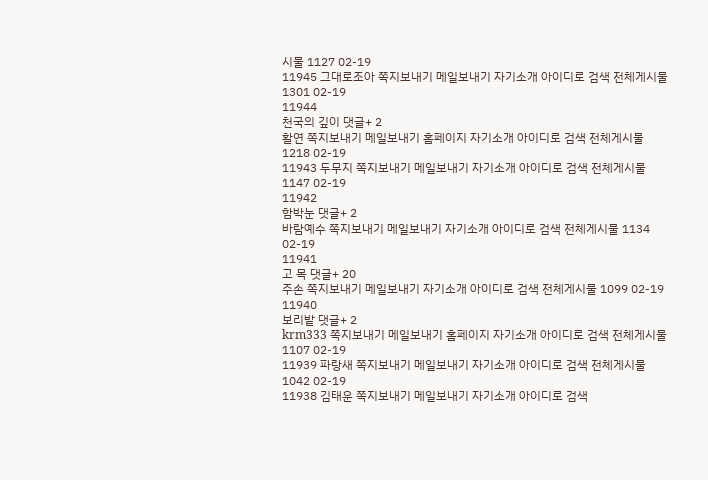시물 1127 02-19
11945 그대로조아 쪽지보내기 메일보내기 자기소개 아이디로 검색 전체게시물 1301 02-19
11944
천국의 깊이 댓글+ 2
활연 쪽지보내기 메일보내기 홈페이지 자기소개 아이디로 검색 전체게시물 1218 02-19
11943 두무지 쪽지보내기 메일보내기 자기소개 아이디로 검색 전체게시물 1147 02-19
11942
함박눈 댓글+ 2
바람예수 쪽지보내기 메일보내기 자기소개 아이디로 검색 전체게시물 1134 02-19
11941
고 목 댓글+ 20
주손 쪽지보내기 메일보내기 자기소개 아이디로 검색 전체게시물 1099 02-19
11940
보리밭 댓글+ 2
krm333 쪽지보내기 메일보내기 홈페이지 자기소개 아이디로 검색 전체게시물 1107 02-19
11939 파랑새 쪽지보내기 메일보내기 자기소개 아이디로 검색 전체게시물 1042 02-19
11938 김태운 쪽지보내기 메일보내기 자기소개 아이디로 검색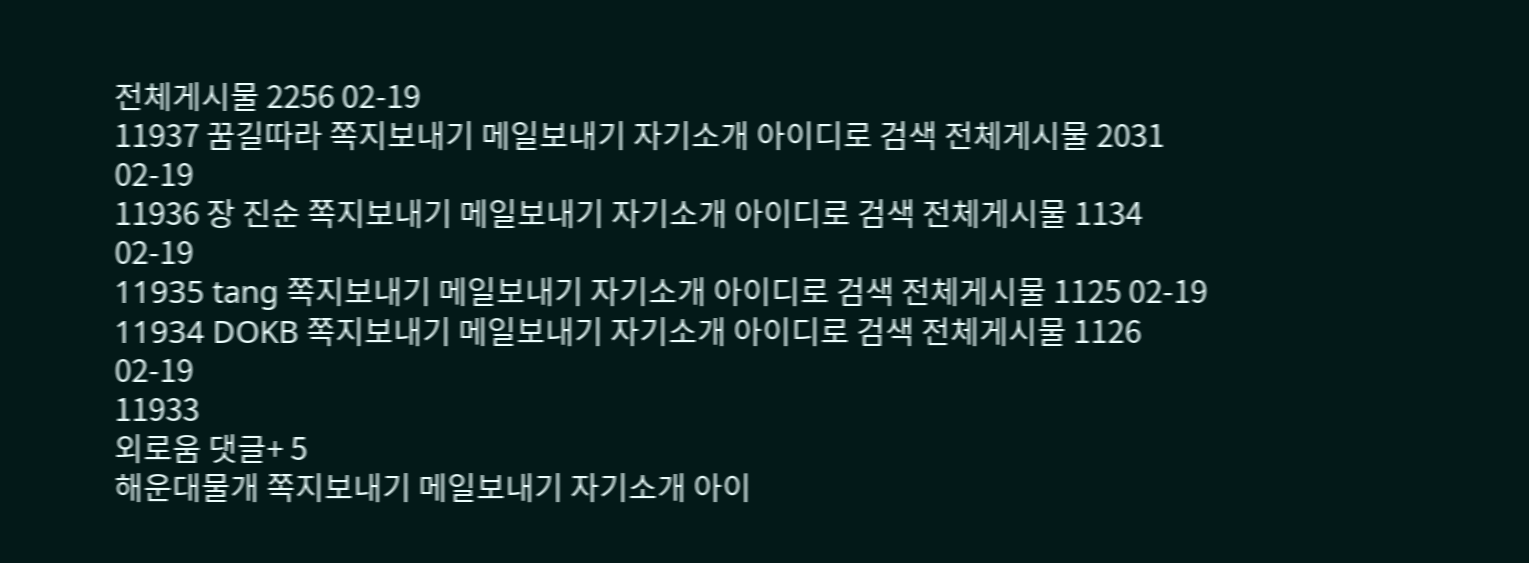전체게시물 2256 02-19
11937 꿈길따라 쪽지보내기 메일보내기 자기소개 아이디로 검색 전체게시물 2031 02-19
11936 장 진순 쪽지보내기 메일보내기 자기소개 아이디로 검색 전체게시물 1134 02-19
11935 tang 쪽지보내기 메일보내기 자기소개 아이디로 검색 전체게시물 1125 02-19
11934 DOKB 쪽지보내기 메일보내기 자기소개 아이디로 검색 전체게시물 1126 02-19
11933
외로움 댓글+ 5
해운대물개 쪽지보내기 메일보내기 자기소개 아이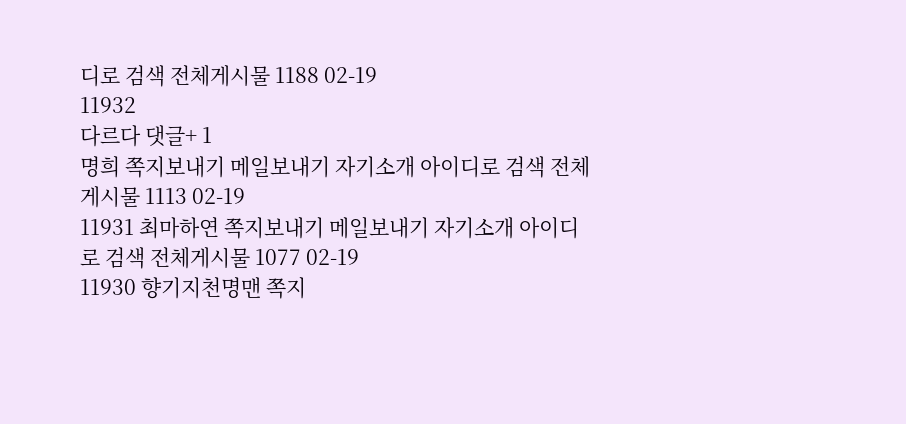디로 검색 전체게시물 1188 02-19
11932
다르다 댓글+ 1
명희 쪽지보내기 메일보내기 자기소개 아이디로 검색 전체게시물 1113 02-19
11931 최마하연 쪽지보내기 메일보내기 자기소개 아이디로 검색 전체게시물 1077 02-19
11930 향기지천명맨 쪽지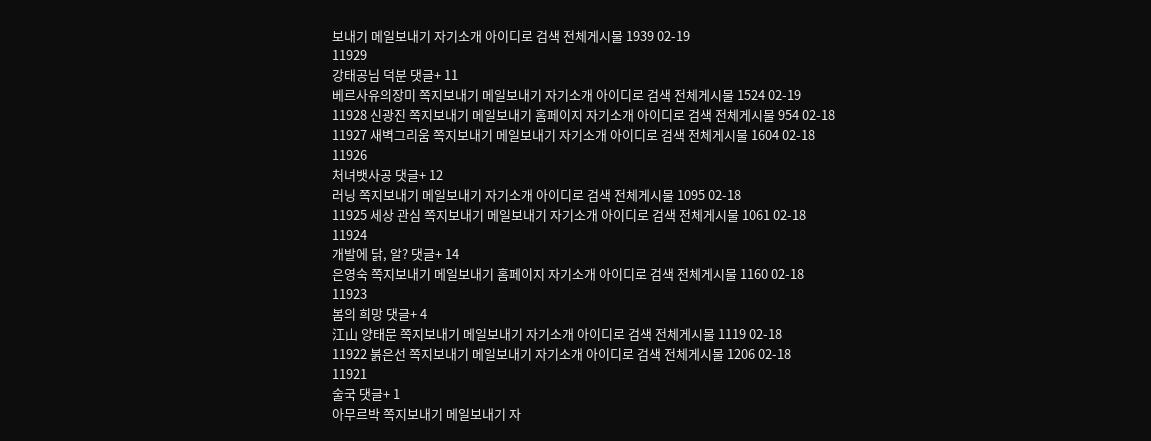보내기 메일보내기 자기소개 아이디로 검색 전체게시물 1939 02-19
11929
강태공님 덕분 댓글+ 11
베르사유의장미 쪽지보내기 메일보내기 자기소개 아이디로 검색 전체게시물 1524 02-19
11928 신광진 쪽지보내기 메일보내기 홈페이지 자기소개 아이디로 검색 전체게시물 954 02-18
11927 새벽그리움 쪽지보내기 메일보내기 자기소개 아이디로 검색 전체게시물 1604 02-18
11926
처녀뱃사공 댓글+ 12
러닝 쪽지보내기 메일보내기 자기소개 아이디로 검색 전체게시물 1095 02-18
11925 세상 관심 쪽지보내기 메일보내기 자기소개 아이디로 검색 전체게시물 1061 02-18
11924
개발에 닭, 알? 댓글+ 14
은영숙 쪽지보내기 메일보내기 홈페이지 자기소개 아이디로 검색 전체게시물 1160 02-18
11923
봄의 희망 댓글+ 4
江山 양태문 쪽지보내기 메일보내기 자기소개 아이디로 검색 전체게시물 1119 02-18
11922 붉은선 쪽지보내기 메일보내기 자기소개 아이디로 검색 전체게시물 1206 02-18
11921
술국 댓글+ 1
아무르박 쪽지보내기 메일보내기 자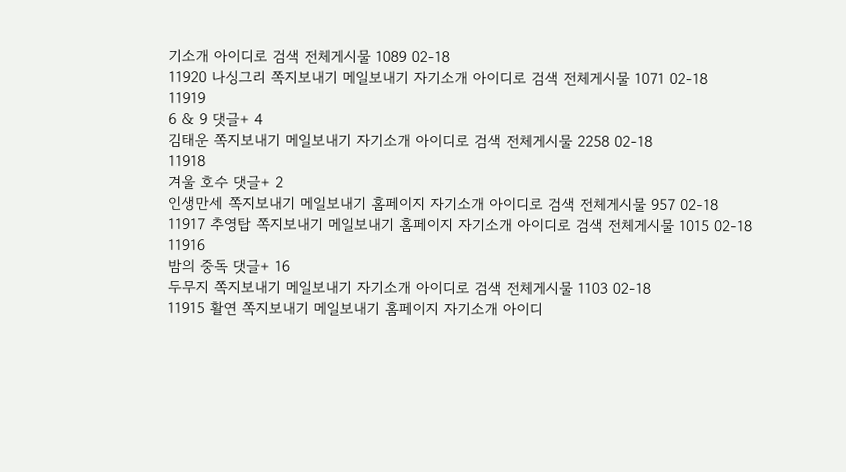기소개 아이디로 검색 전체게시물 1089 02-18
11920 나싱그리 쪽지보내기 메일보내기 자기소개 아이디로 검색 전체게시물 1071 02-18
11919
6 & 9 댓글+ 4
김태운 쪽지보내기 메일보내기 자기소개 아이디로 검색 전체게시물 2258 02-18
11918
겨울 호수 댓글+ 2
인생만세 쪽지보내기 메일보내기 홈페이지 자기소개 아이디로 검색 전체게시물 957 02-18
11917 추영탑 쪽지보내기 메일보내기 홈페이지 자기소개 아이디로 검색 전체게시물 1015 02-18
11916
밤의 중독 댓글+ 16
두무지 쪽지보내기 메일보내기 자기소개 아이디로 검색 전체게시물 1103 02-18
11915 활연 쪽지보내기 메일보내기 홈페이지 자기소개 아이디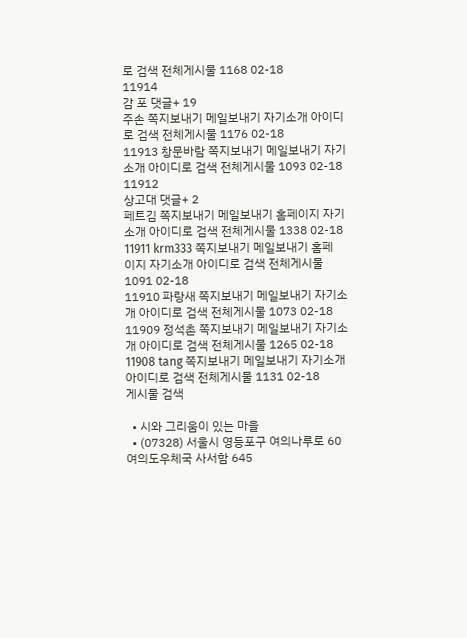로 검색 전체게시물 1168 02-18
11914
감 포 댓글+ 19
주손 쪽지보내기 메일보내기 자기소개 아이디로 검색 전체게시물 1176 02-18
11913 창문바람 쪽지보내기 메일보내기 자기소개 아이디로 검색 전체게시물 1093 02-18
11912
상고대 댓글+ 2
페트김 쪽지보내기 메일보내기 홈페이지 자기소개 아이디로 검색 전체게시물 1338 02-18
11911 krm333 쪽지보내기 메일보내기 홈페이지 자기소개 아이디로 검색 전체게시물 1091 02-18
11910 파랑새 쪽지보내기 메일보내기 자기소개 아이디로 검색 전체게시물 1073 02-18
11909 정석촌 쪽지보내기 메일보내기 자기소개 아이디로 검색 전체게시물 1265 02-18
11908 tang 쪽지보내기 메일보내기 자기소개 아이디로 검색 전체게시물 1131 02-18
게시물 검색

  • 시와 그리움이 있는 마을
  • (07328) 서울시 영등포구 여의나루로 60 여의도우체국 사서함 645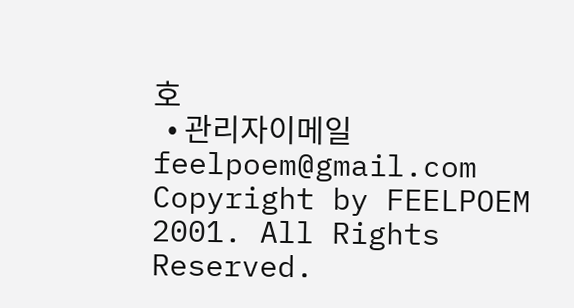호
  • 관리자이메일 feelpoem@gmail.com
Copyright by FEELPOEM 2001. All Rights Reserved.